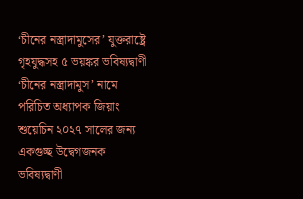‘চীনের নস্ত্রাদামুসের’ যুক্তরাষ্ট্রে গৃহযুদ্ধসহ ৫ ভয়ঙ্কর ভবিষ্যদ্বাণী
‘চীনের নস্ত্রাদামুস’ নামে পরিচিত অধ্যাপক জিয়াং শুয়েচিন ২০২৭ সালের জন্য একগুচ্ছ উদ্বেগজনক ভবিষ্যদ্বাণী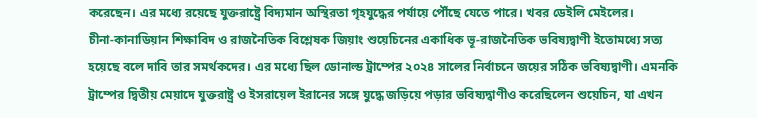করেছেন। এর মধ্যে রয়েছে যুক্তরাষ্ট্রে বিদ্যমান অস্থিরতা গৃহযুদ্ধের পর্যায়ে পৌঁছে যেতে পারে। খবর ডেইলি মেইলের।
চীনা-কানাডিয়ান শিক্ষাবিদ ও রাজনৈতিক বিশ্লেষক জিয়াং শুয়েচিনের একাধিক ভূ-রাজনৈতিক ভবিষ্যদ্বাণী ইতোমধ্যে সত্য হয়েছে বলে দাবি তার সমর্থকদের। এর মধ্যে ছিল ডোনাল্ড ট্রাম্পের ২০২৪ সালের নির্বাচনে জয়ের সঠিক ভবিষ্যদ্বাণী। এমনকি ট্রাম্পের দ্বিতীয় মেয়াদে যুক্তরাষ্ট্র ও ইসরায়েল ইরানের সঙ্গে যুদ্ধে জড়িয়ে পড়ার ভবিষ্যদ্বাণীও করেছিলেন শুয়েচিন, যা এখন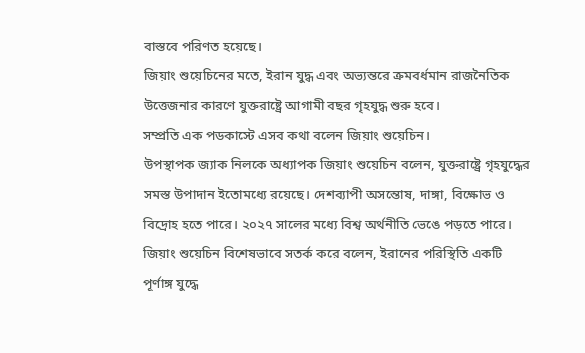বাস্তবে পরিণত হয়েছে।
জিয়াং শুয়েচিনের মতে, ইরান যুদ্ধ এবং অভ্যন্তরে ক্রমবর্ধমান রাজনৈতিক উত্তেজনার কারণে যুক্তরাষ্ট্রে আগামী বছর গৃহযুদ্ধ শুরু হবে।
সম্প্রতি এক পডকাস্টে এসব কথা বলেন জিয়াং শুয়েচিন।
উপস্থাপক জ্যাক নিলকে অধ্যাপক জিয়াং শুয়েচিন বলেন, যুক্তরাষ্ট্রে গৃহযুদ্ধের সমস্ত উপাদান ইতোমধ্যে রয়েছে। দেশব্যাপী অসন্তোষ, দাঙ্গা, বিক্ষোভ ও বিদ্রোহ হতে পারে। ২০২৭ সালের মধ্যে বিশ্ব অর্থনীতি ভেঙে পড়তে পারে।
জিয়াং শুয়েচিন বিশেষভাবে সতর্ক করে বলেন, ইরানের পরিস্থিতি একটি পূর্ণাঙ্গ যুদ্ধে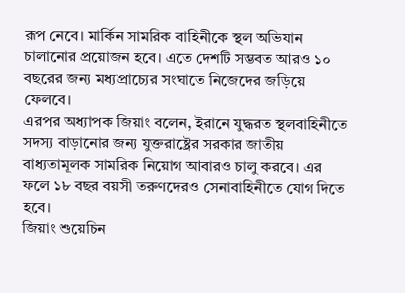রূপ নেবে। মার্কিন সামরিক বাহিনীকে স্থল অভিযান চালানোর প্রয়োজন হবে। এতে দেশটি সম্ভবত আরও ১০ বছরের জন্য মধ্যপ্রাচ্যের সংঘাতে নিজেদের জড়িয়ে ফেলবে।
এরপর অধ্যাপক জিয়াং বলেন, ইরানে যুদ্ধরত স্থলবাহিনীতে সদস্য বাড়ানোর জন্য যুক্তরাষ্ট্রের সরকার জাতীয় বাধ্যতামূলক সামরিক নিয়োগ আবারও চালু করবে। এর ফলে ১৮ বছর বয়সী তরুণদেরও সেনাবাহিনীতে যোগ দিতে হবে।
জিয়াং শুয়েচিন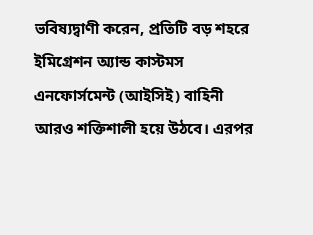ভবিষ্যদ্বাণী করেন, প্রতিটি বড় শহরে ইমিগ্রেশন অ্যান্ড কাস্টমস এনফোর্সমেন্ট (আইসিই) বাহিনী আরও শক্তিশালী হয়ে উঠবে। এরপর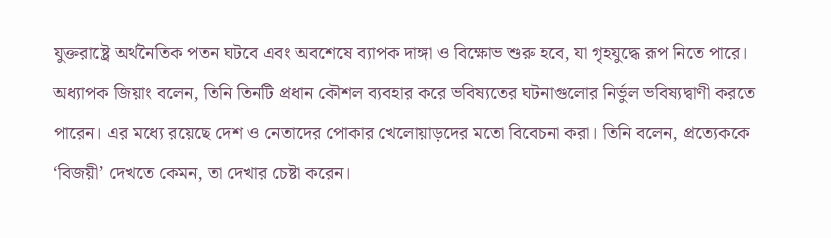যুক্তরাষ্ট্রে অর্থনৈতিক পতন ঘটবে এবং অবশেষে ব্যাপক দাঙ্গা ও বিক্ষোভ শুরু হবে, যা গৃহযুদ্ধে রূপ নিতে পারে।
অধ্যাপক জিয়াং বলেন, তিনি তিনটি প্রধান কৌশল ব্যবহার করে ভবিষ্যতের ঘটনাগুলোর নির্ভুল ভবিষ্যদ্বাণী করতে পারেন। এর মধ্যে রয়েছে দেশ ও নেতাদের পোকার খেলোয়াড়দের মতো বিবেচনা করা। তিনি বলেন, প্রত্যেককে ‘বিজয়ী’ দেখতে কেমন, তা দেখার চেষ্টা করেন।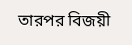তারপর বিজয়ী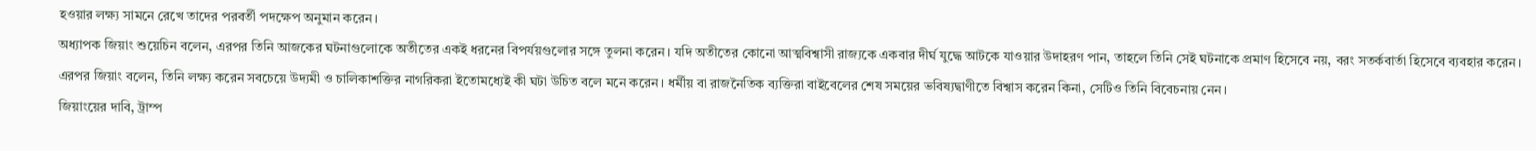হওয়ার লক্ষ্য সামনে রেখে তাদের পরবর্তী পদক্ষেপ অনুমান করেন।
অধ্যাপক জিয়াং শুয়েচিন বলেন, এরপর তিনি আজকের ঘটনাগুলোকে অতীতের একই ধরনের বিপর্যয়গুলোর সঙ্গে তুলনা করেন। যদি অতীতের কোনো আত্মবিশ্বাসী রাজ্যকে একবার দীর্ঘ যুদ্ধে আটকে যাওয়ার উদাহরণ পান, তাহলে তিনি সেই ঘটনাকে প্রমাণ হিসেবে নয়, বরং সতর্কবার্তা হিসেবে ব্যবহার করেন।
এরপর জিয়াং বলেন, তিনি লক্ষ্য করেন সবচেয়ে উদ্যমী ও চালিকাশক্তির নাগরিকরা ইতোমধ্যেই কী ঘটা উচিত বলে মনে করেন। ধর্মীয় বা রাজনৈতিক ব্যক্তিরা বাইবেলের শেষ সময়ের ভবিষ্যদ্বাণীতে বিশ্বাস করেন কিনা, সেটিও তিনি বিবেচনায় নেন।
জিয়াংয়ের দাবি, ট্রাম্প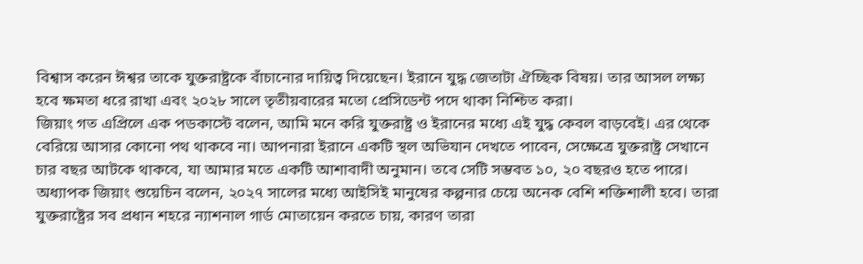বিশ্বাস করেন ঈশ্বর তাকে যুক্তরাষ্ট্রকে বাঁচানোর দায়িত্ব দিয়েছেন। ইরানে যুদ্ধ জেতাটা ঐচ্ছিক বিষয়। তার আসল লক্ষ্য হবে ক্ষমতা ধরে রাখা এবং ২০২৮ সালে তৃতীয়বারের মতো প্রেসিডেন্ট পদে থাকা নিশ্চিত করা।
জিয়াং গত এপ্রিলে এক পডকাস্টে বলেন, আমি মনে করি যুক্তরাষ্ট্র ও ইরানের মধ্যে এই যুদ্ধ কেবল বাড়বেই। এর থেকে বেরিয়ে আসার কোনো পথ থাকবে না। আপনারা ইরানে একটি স্থল অভিযান দেখতে পাবেন, সেক্ষেত্রে যুক্তরাষ্ট্র সেখানে চার বছর আটকে থাকবে, যা আমার মতে একটি আশাবাদী অনুমান। তবে সেটি সম্ভবত ১০, ২০ বছরও হতে পারে।
অধ্যাপক জিয়াং শুয়েচিন বলেন, ২০২৭ সালের মধ্যে আইসিই মানুষের কল্পনার চেয়ে অনেক বেশি শক্তিশালী হবে। তারা যুক্তরাষ্ট্রের সব প্রধান শহরে ন্যাশনাল গার্ড মোতায়েন করতে চায়, কারণ তারা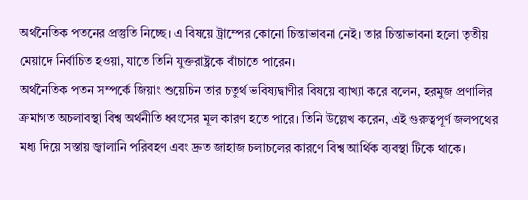অর্থনৈতিক পতনের প্রস্তুতি নিচ্ছে। এ বিষয়ে ট্রাম্পের কোনো চিন্তাভাবনা নেই। তার চিন্তাভাবনা হলো তৃতীয় মেয়াদে নির্বাচিত হওয়া, যাতে তিনি যুক্তরাষ্ট্রকে বাঁচাতে পারেন।
অর্থনৈতিক পতন সম্পর্কে জিয়াং শুয়েচিন তার চতুর্থ ভবিষ্যদ্বাণীর বিষয়ে ব্যাখ্যা করে বলেন, হরমুজ প্রণালির ক্রমাগত অচলাবস্থা বিশ্ব অর্থনীতি ধ্বংসের মূল কারণ হতে পারে। তিনি উল্লেখ করেন, এই গুরুত্বপূর্ণ জলপথের মধ্য দিয়ে সস্তায় জ্বালানি পরিবহণ এবং দ্রুত জাহাজ চলাচলের কারণে বিশ্ব আর্থিক ব্যবস্থা টিকে থাকে।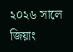২০২৬ সালে জিয়াং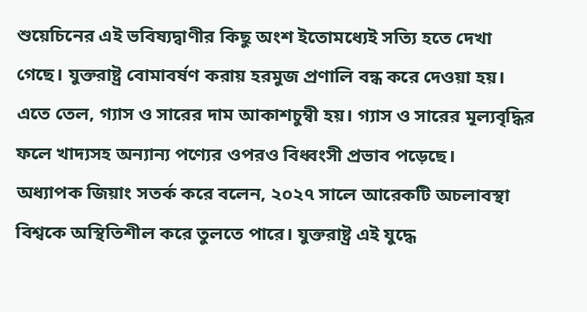শুয়েচিনের এই ভবিষ্যদ্বাণীর কিছু অংশ ইতোমধ্যেই সত্যি হতে দেখা গেছে। যুক্তরাষ্ট্র বোমাবর্ষণ করায় হরমুজ প্রণালি বন্ধ করে দেওয়া হয়। এতে তেল, গ্যাস ও সারের দাম আকাশচুম্বী হয়। গ্যাস ও সারের মূল্যবৃদ্ধির ফলে খাদ্যসহ অন্যান্য পণ্যের ওপরও বিধ্বংসী প্রভাব পড়েছে।
অধ্যাপক জিয়াং সতর্ক করে বলেন, ২০২৭ সালে আরেকটি অচলাবস্থা বিশ্বকে অস্থিতিশীল করে তুলতে পারে। যুক্তরাষ্ট্র এই যুদ্ধে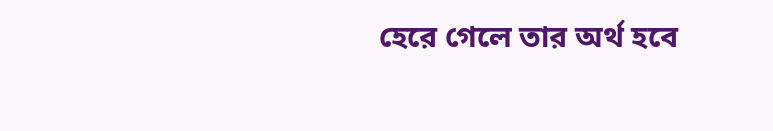হেরে গেলে তার অর্থ হবে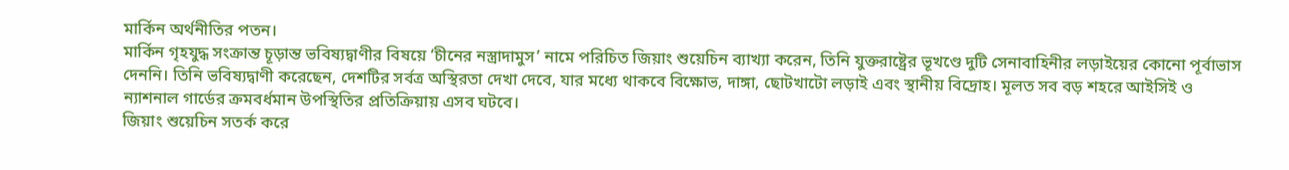মার্কিন অর্থনীতির পতন।
মার্কিন গৃহযুদ্ধ সংক্রান্ত চূড়ান্ত ভবিষ্যদ্বাণীর বিষয়ে ‘চীনের নস্ত্রাদামুস’ নামে পরিচিত জিয়াং শুয়েচিন ব্যাখ্যা করেন, তিনি যুক্তরাষ্ট্রের ভূখণ্ডে দুটি সেনাবাহিনীর লড়াইয়ের কোনো পূর্বাভাস দেননি। তিনি ভবিষ্যদ্বাণী করেছেন, দেশটির সর্বত্র অস্থিরতা দেখা দেবে, যার মধ্যে থাকবে বিক্ষোভ, দাঙ্গা, ছোটখাটো লড়াই এবং স্থানীয় বিদ্রোহ। মূলত সব বড় শহরে আইসিই ও ন্যাশনাল গার্ডের ক্রমবর্ধমান উপস্থিতির প্রতিক্রিয়ায় এসব ঘটবে।
জিয়াং শুয়েচিন সতর্ক করে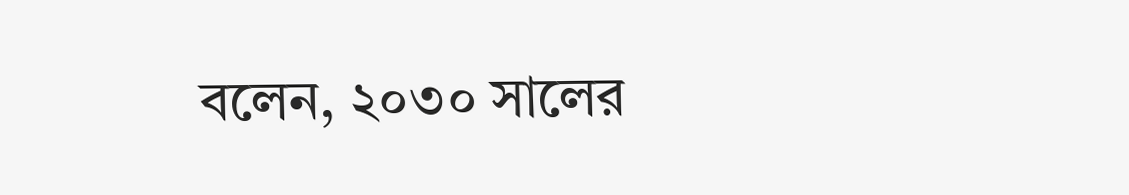বলেন, ২০৩০ সালের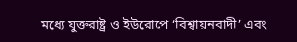মধ্যে যুক্তরাষ্ট্র ও ইউরোপে ‘বিশ্বায়নবাদী’ এবং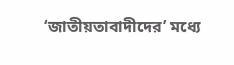‘জাতীয়তাবাদীদের’ মধ্যে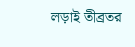লড়াই তীব্রতর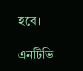হবে।

এনটিভি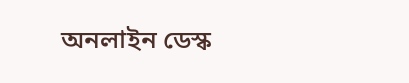অনলাইন ডেস্ক